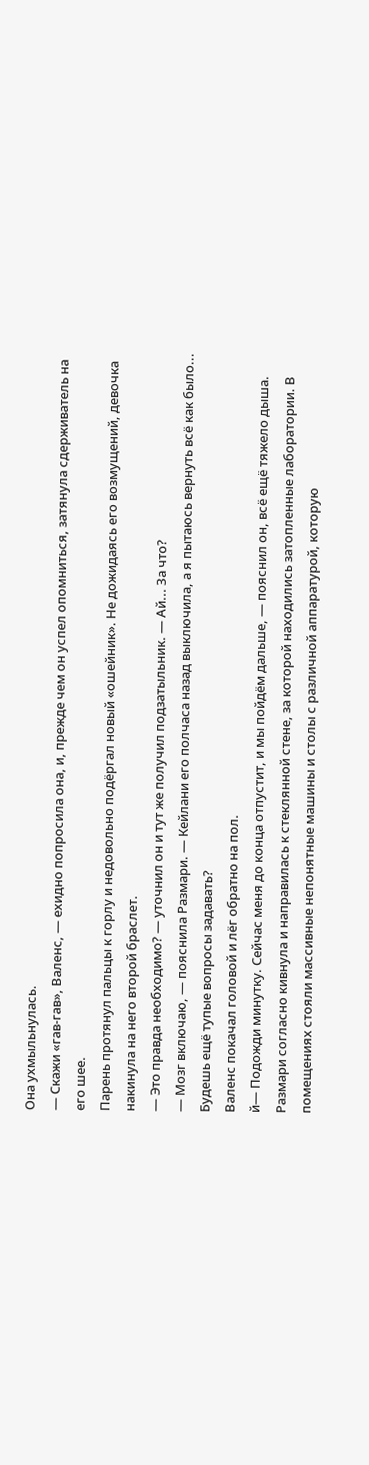Она ухмыльнулась.
— Скажи «гав-гав», Валенс, — ехидно попросила она, и, прежде чем он успел опомниться, затянула сдерживатель на его шее.
Парень протянул пальцы к горлу и недовольно подёргал новый «ошейник». Не дожидаясь его возмущений, девочка накинула на него второй браслет.
— Это правда необходимо? — уточнил он и тут же получил подзатыльник. — Ай... За что?
— Мозг включаю, — пояснила Размари. — Кейлани его полчаса назад выключила, а я пытаюсь вернуть всё как было... Будешь ещё тупые вопросы задавать?
Валенс покачал головой и лёг обратно на пол.
й— Подожди минутку. Сейчас меня до конца отпустит, и мы пойдём дальше, — пояснил он, всё ещё тяжело дыша.
Размари согласно кивнула и направилась к стеклянной стене, за которой находились затопленные лаборатории. В помещениях стояли массивные непонятные машины и столы с различной аппаратурой, которую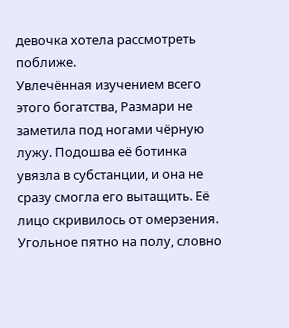девочка хотела рассмотреть поближе.
Увлечённая изучением всего этого богатства, Размари не заметила под ногами чёрную лужу. Подошва её ботинка увязла в субстанции, и она не сразу смогла его вытащить. Её лицо скривилось от омерзения.
Угольное пятно на полу, словно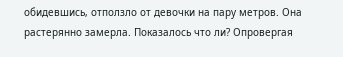обидевшись, отползло от девочки на пару метров. Она растерянно замерла. Показалось что ли? Опровергая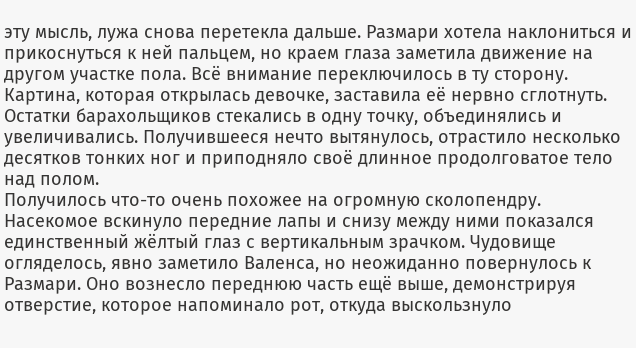эту мысль, лужа снова перетекла дальше. Размари хотела наклониться и прикоснуться к ней пальцем, но краем глаза заметила движение на другом участке пола. Всё внимание переключилось в ту сторону. Картина, которая открылась девочке, заставила её нервно сглотнуть.
Остатки барахольщиков стекались в одну точку, объединялись и увеличивались. Получившееся нечто вытянулось, отрастило несколько десятков тонких ног и приподняло своё длинное продолговатое тело над полом.
Получилось что-то очень похожее на огромную сколопендру. Насекомое вскинуло передние лапы и снизу между ними показался единственный жёлтый глаз с вертикальным зрачком. Чудовище огляделось, явно заметило Валенса, но неожиданно повернулось к Размари. Оно вознесло переднюю часть ещё выше, демонстрируя отверстие, которое напоминало рот, откуда выскользнуло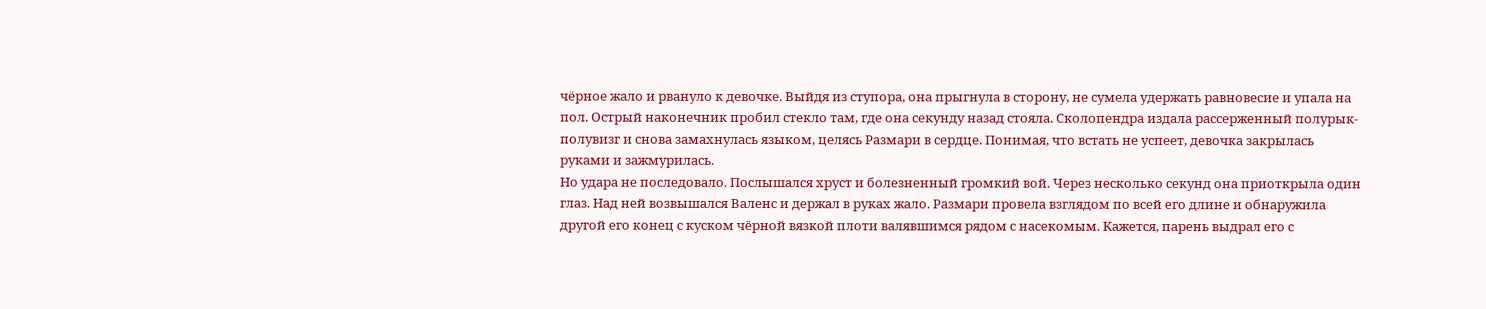чёрное жало и рвануло к девочке. Выйдя из ступора, она прыгнула в сторону, не сумела удержать равновесие и упала на пол. Острый наконечник пробил стекло там, где она секунду назад стояла. Сколопендра издала рассерженный полурык-полувизг и снова замахнулась языком, целясь Размари в сердце. Понимая, что встать не успеет, девочка закрылась руками и зажмурилась.
Но удара не последовало. Послышался хруст и болезненный громкий вой. Через несколько секунд она приоткрыла один глаз. Над ней возвышался Валенс и держал в руках жало. Размари провела взглядом по всей его длине и обнаружила другой его конец с куском чёрной вязкой плоти валявшимся рядом с насекомым. Кажется, парень выдрал его с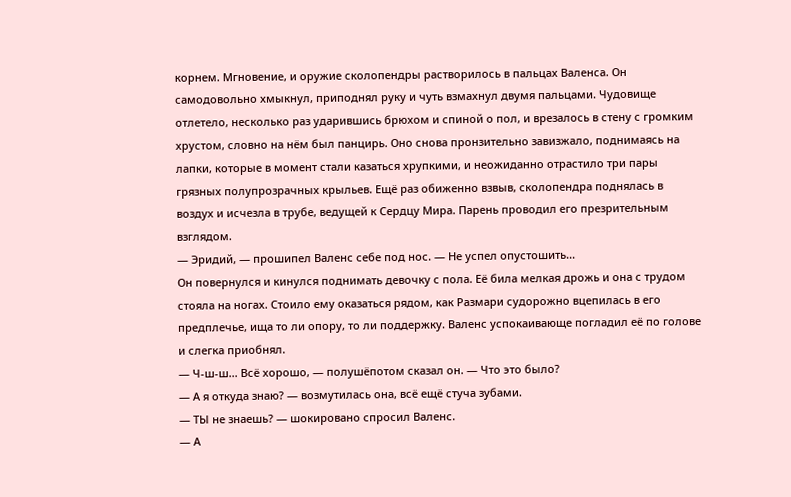корнем. Мгновение, и оружие сколопендры растворилось в пальцах Валенса. Он самодовольно хмыкнул, приподнял руку и чуть взмахнул двумя пальцами. Чудовище отлетело, несколько раз ударившись брюхом и спиной о пол, и врезалось в стену с громким хрустом, словно на нём был панцирь. Оно снова пронзительно завизжало, поднимаясь на лапки, которые в момент стали казаться хрупкими, и неожиданно отрастило три пары грязных полупрозрачных крыльев. Ещё раз обиженно взвыв, сколопендра поднялась в воздух и исчезла в трубе, ведущей к Сердцу Мира. Парень проводил его презрительным взглядом.
— Эридий, — прошипел Валенс себе под нос. — Не успел опустошить...
Он повернулся и кинулся поднимать девочку с пола. Её била мелкая дрожь и она с трудом стояла на ногах. Стоило ему оказаться рядом, как Размари судорожно вцепилась в его предплечье, ища то ли опору, то ли поддержку. Валенс успокаивающе погладил её по голове и слегка приобнял.
— Ч-ш-ш... Всё хорошо, — полушёпотом сказал он. — Что это было?
— А я откуда знаю? — возмутилась она, всё ещё стуча зубами.
— ТЫ не знаешь? — шокировано спросил Валенс.
— А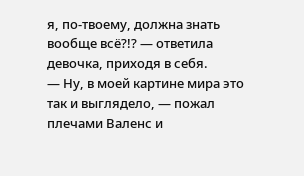я, по-твоему, должна знать вообще всё?!? — ответила девочка, приходя в себя.
— Ну, в моей картине мира это так и выглядело, — пожал плечами Валенс и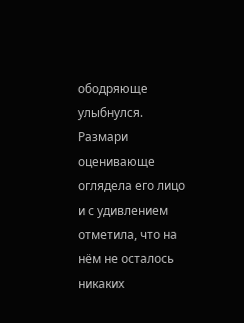ободряюще улыбнулся.
Размари оценивающе оглядела его лицо и с удивлением отметила, что на нём не осталось никаких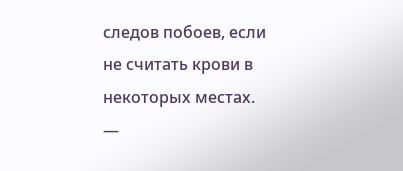следов побоев, если не считать крови в некоторых местах.
—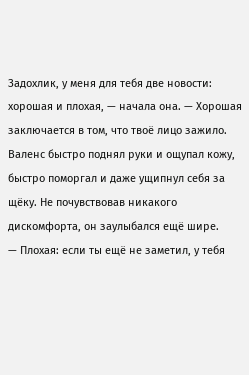Задохлик, у меня для тебя две новости: хорошая и плохая, — начала она. — Хорошая заключается в том, что твоё лицо зажило.
Валенс быстро поднял руки и ощупал кожу, быстро поморгал и даже ущипнул себя за щёку. Не почувствовав никакого дискомфорта, он заулыбался ещё шире.
— Плохая: если ты ещё не заметил, у тебя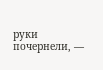руки почернели, —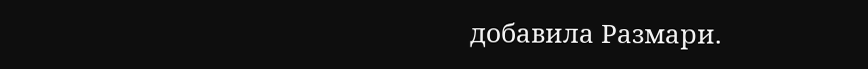добавила Размари.